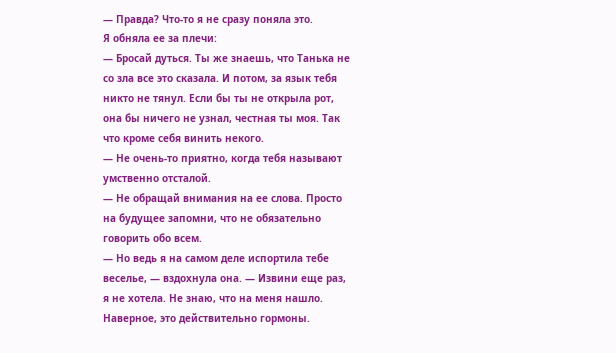— Правда? Что-то я не сразу поняла это.
Я обняла ее за плечи:
— Бросай дуться. Ты же знаешь, что Танька не со зла все это сказала. И потом, за язык тебя никто не тянул. Если бы ты не открыла рот, она бы ничего не узнал, честная ты моя. Так что кроме себя винить некого.
— Не очень-то приятно, когда тебя называют умственно отсталой.
— Не обращай внимания на ее слова. Просто на будущее запомни, что не обязательно говорить обо всем.
— Но ведь я на самом деле испортила тебе веселье, — вздохнула она. — Извини еще раз, я не хотела. Не знаю, что на меня нашло. Наверное, это действительно гормоны.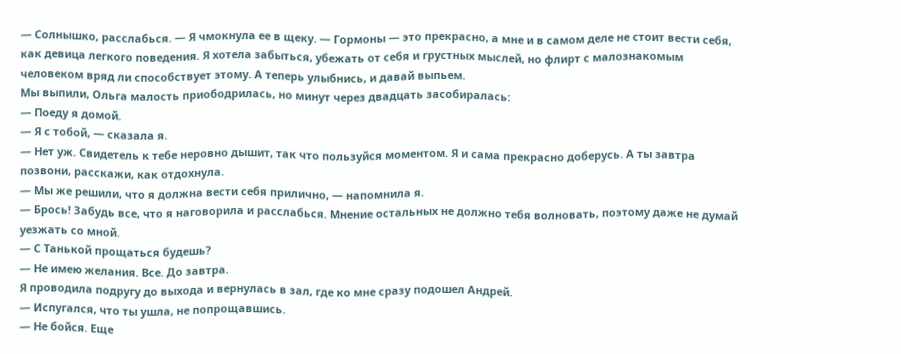— Солнышко, расслабься. — Я чмокнула ее в щеку. — Гормоны — это прекрасно, а мне и в самом деле не стоит вести себя, как девица легкого поведения. Я хотела забыться, убежать от себя и грустных мыслей, но флирт с малознакомым человеком вряд ли способствует этому. А теперь улыбнись, и давай выпьем.
Мы выпили, Ольга малость приободрилась, но минут через двадцать засобиралась:
— Поеду я домой.
— Я с тобой, — сказала я.
— Нет уж. Свидетель к тебе неровно дышит, так что пользуйся моментом. Я и сама прекрасно доберусь. А ты завтра позвони, расскажи, как отдохнула.
— Мы же решили, что я должна вести себя прилично, — напомнила я.
— Брось! Забудь все, что я наговорила и расслабься. Мнение остальных не должно тебя волновать, поэтому даже не думай уезжать со мной.
— С Танькой прощаться будешь?
— Не имею желания. Все. До завтра.
Я проводила подругу до выхода и вернулась в зал, где ко мне сразу подошел Андрей.
— Испугался, что ты ушла, не попрощавшись.
— Не бойся. Еще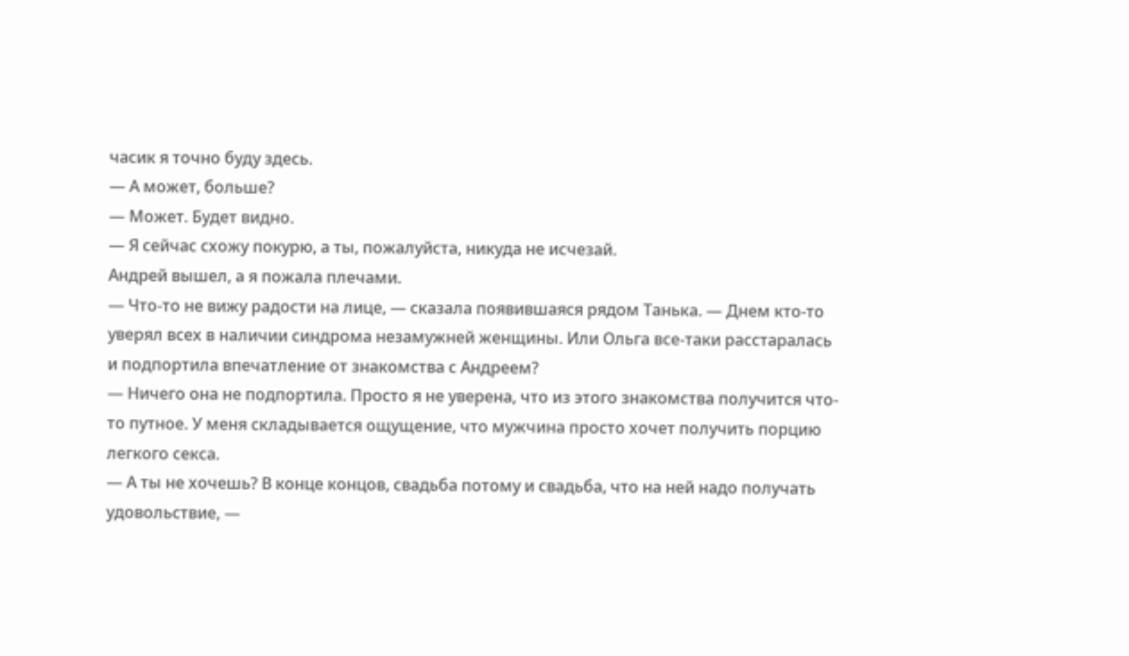часик я точно буду здесь.
— А может, больше?
— Может. Будет видно.
— Я сейчас схожу покурю, а ты, пожалуйста, никуда не исчезай.
Андрей вышел, а я пожала плечами.
— Что-то не вижу радости на лице, — сказала появившаяся рядом Танька. — Днем кто-то уверял всех в наличии синдрома незамужней женщины. Или Ольга все-таки расстаралась и подпортила впечатление от знакомства с Андреем?
— Ничего она не подпортила. Просто я не уверена, что из этого знакомства получится что-то путное. У меня складывается ощущение, что мужчина просто хочет получить порцию легкого секса.
— А ты не хочешь? В конце концов, свадьба потому и свадьба, что на ней надо получать удовольствие, —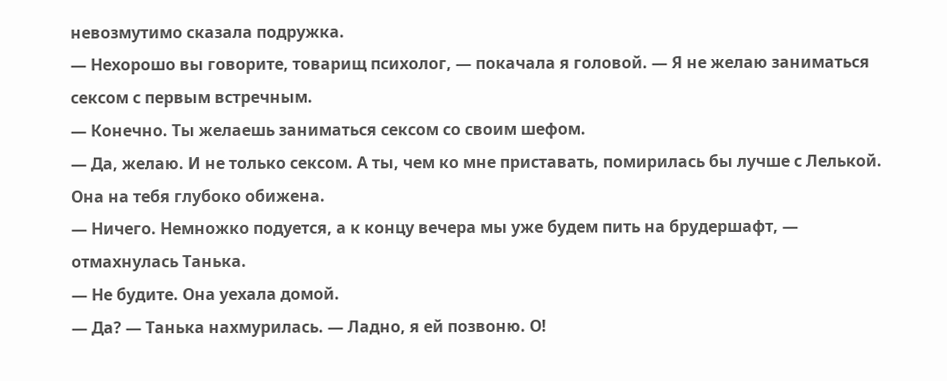невозмутимо сказала подружка.
— Нехорошо вы говорите, товарищ психолог, — покачала я головой. — Я не желаю заниматься сексом с первым встречным.
— Конечно. Ты желаешь заниматься сексом со своим шефом.
— Да, желаю. И не только сексом. А ты, чем ко мне приставать, помирилась бы лучше с Лелькой. Она на тебя глубоко обижена.
— Ничего. Немножко подуется, а к концу вечера мы уже будем пить на брудершафт, — отмахнулась Танька.
— Не будите. Она уехала домой.
— Да? — Танька нахмурилась. — Ладно, я ей позвоню. О!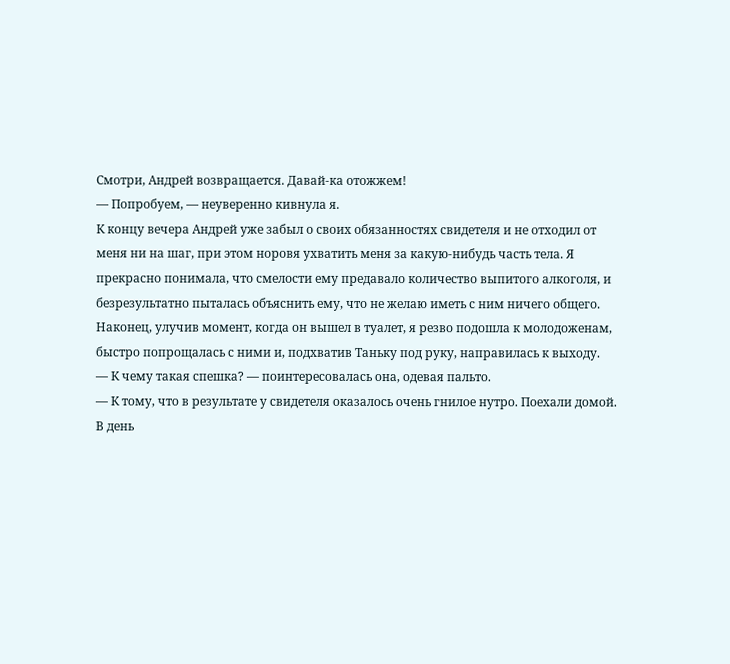Смотри, Андрей возвращается. Давай-ка отожжем!
— Попробуем, — неуверенно кивнула я.
К концу вечера Андрей уже забыл о своих обязанностях свидетеля и не отходил от меня ни на шаг, при этом норовя ухватить меня за какую-нибудь часть тела. Я прекрасно понимала, что смелости ему предавало количество выпитого алкоголя, и безрезультатно пыталась объяснить ему, что не желаю иметь с ним ничего общего.
Наконец, улучив момент, когда он вышел в туалет, я резво подошла к молодоженам, быстро попрощалась с ними и, подхватив Таньку под руку, направилась к выходу.
— К чему такая спешка? — поинтересовалась она, одевая пальто.
— К тому, что в результате у свидетеля оказалось очень гнилое нутро. Поехали домой.
В день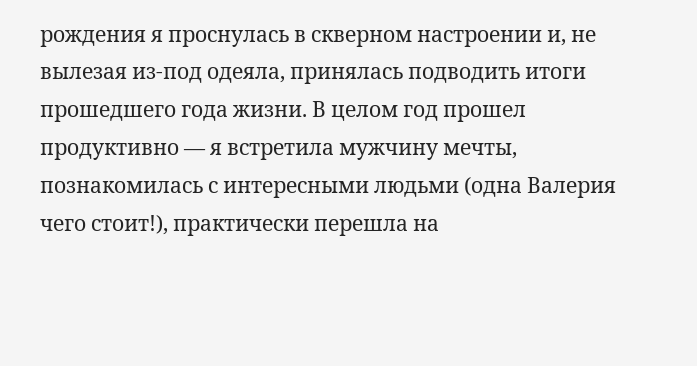рождения я проснулась в скверном настроении и, не вылезая из-под одеяла, принялась подводить итоги прошедшего года жизни. В целом год прошел продуктивно — я встретила мужчину мечты, познакомилась с интересными людьми (одна Валерия чего стоит!), практически перешла на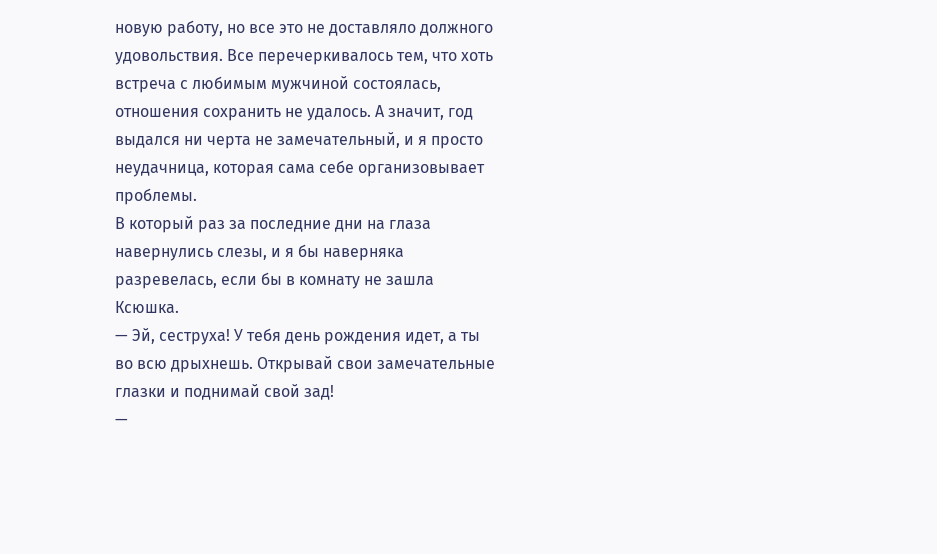новую работу, но все это не доставляло должного удовольствия. Все перечеркивалось тем, что хоть встреча с любимым мужчиной состоялась, отношения сохранить не удалось. А значит, год выдался ни черта не замечательный, и я просто неудачница, которая сама себе организовывает проблемы.
В который раз за последние дни на глаза навернулись слезы, и я бы наверняка разревелась, если бы в комнату не зашла Ксюшка.
— Эй, сеструха! У тебя день рождения идет, а ты во всю дрыхнешь. Открывай свои замечательные глазки и поднимай свой зад!
—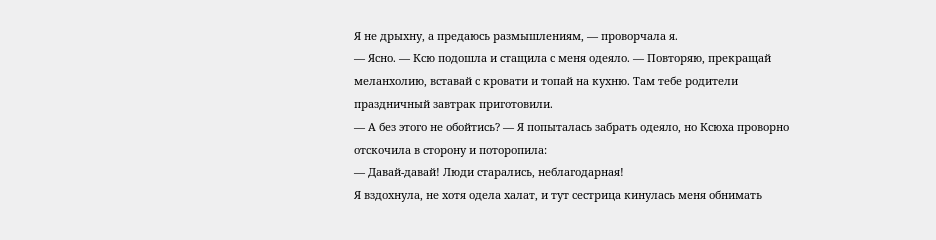Я не дрыхну, а предаюсь размышлениям, — проворчала я.
— Ясно. — Ксю подошла и стащила с меня одеяло. — Повторяю, прекращай меланхолию, вставай с кровати и топай на кухню. Там тебе родители праздничный завтрак приготовили.
— А без этого не обойтись? — Я попыталась забрать одеяло, но Ксюха проворно отскочила в сторону и поторопила:
— Давай-давай! Люди старались, неблагодарная!
Я вздохнула, не хотя одела халат, и тут сестрица кинулась меня обнимать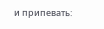и припевать: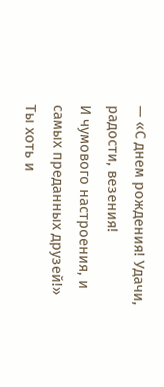— «С днем рождения! Удачи, радости, везения!
И чумового настроения, и самых преданных друзей!»
Ты хоть и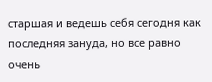старшая и ведешь себя сегодня как последняя зануда, но все равно очень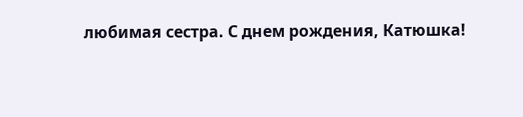любимая сестра. С днем рождения, Катюшка!